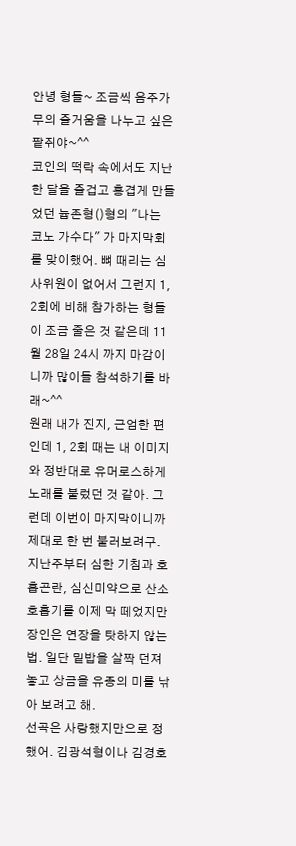안녕 형들~ 조금씩 음주가무의 즐거움을 나누고 싶은 팥쥐야~^^
코인의 떡락 속에서도 지난 한 달을 즐겁고 흥겹게 만들었던 늅존형()형의 "나는 코노 가수다" 가 마지막회를 맞이했어. 뼈 때리는 심사위원이 없어서 그런지 1, 2회에 비해 참가하는 형들이 조금 줄은 것 같은데 11월 28일 24시 까지 마감이니까 많이들 참석하기를 바래~^^
원래 내가 진지, 근엄한 편인데 1, 2회 때는 내 이미지와 정반대로 유머로스하게 노래를 불렀던 것 같아. 그런데 이번이 마지막이니까 제대로 한 번 불러보려구. 지난주부터 심한 기침과 호흡곤란, 심신미약으로 산소호흡기를 이제 막 떼었지만 장인은 연장을 탓하지 않는 법. 일단 밑밥을 살짝 던져 놓고 상금을 유종의 미를 낚아 보려고 해.
선곡은 사랑했지만으로 정했어. 김광석형이나 김경호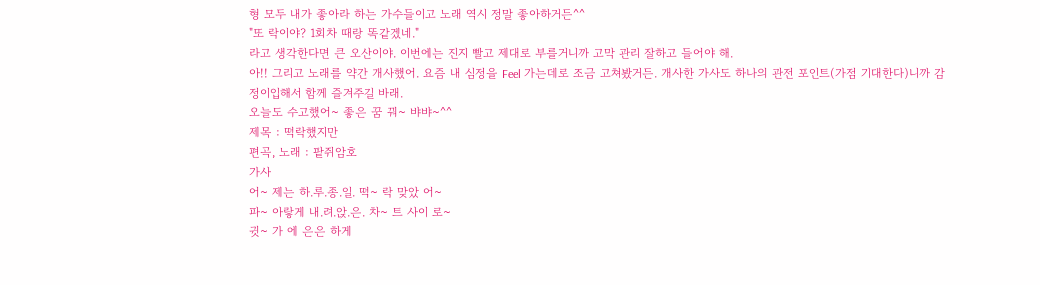형 모두 내가 좋아라 하는 가수들이고 노래 역시 정말 좋아하거든^^
"또 락이야? 1회차 때랑 똑같겠네."
라고 생각한다면 큰 오산이야. 이번에는 진지 빨고 제대로 부를거니까 고막 관리 잘하고 들어야 해.
아!! 그리고 노래를 약간 개사했어. 요즘 내 심정을 Feel 가는데로 조금 고쳐봤거든. 개사한 가사도 하나의 관전 포인트(가점 기대한다)니까 감정이입해서 함께 즐겨주길 바래.
오늘도 수고했어~ 좋은 꿈 꿔~ 뱌뱌~^^
제목 : 떡락했지만
편곡, 노래 : 팥쥐암호
가사
어~ 제는 하.루.종.일. 떡~ 락 맞았 어~
파~ 아랗게 내.려.앉.은. 차~ 트 사이 로~
귓~ 가 에 은은 하게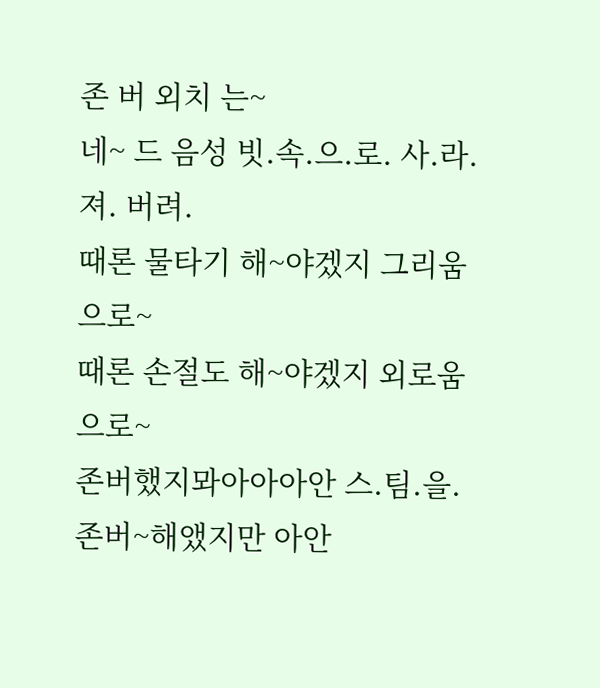존 버 외치 는~
네~ 드 음성 빗.속.으.로. 사.라.져. 버려.
때론 물타기 해~야겠지 그리움으로~
때론 손절도 해~야겠지 외로움으로~
존버했지뫄아아아안 스.팀.을. 존버~해앴지만 아안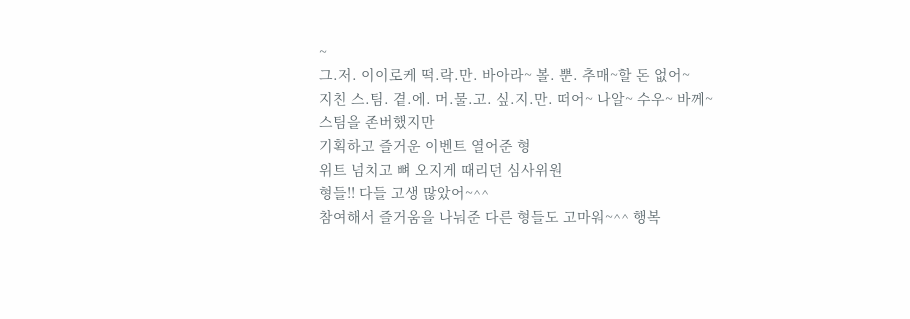~
그.저. 이이로케 떡.락.만. 바아라~ 볼. 뿐. 추매~할 돈 없어~
지친 스.팀. 곁.에. 머.물.고. 싶.지.만. 떠어~ 나알~ 수우~ 바께~
스팀을 존버했지만
기획하고 즐거운 이벤트 열어준 형
위트 넘치고 뼈 오지게 때리던 심사위원
형들!! 다들 고생 많았어~^^
참여해서 즐거움을 나눠준 다른 형들도 고마워~^^ 행복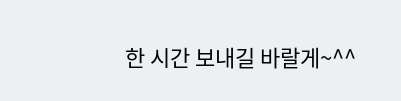한 시간 보내길 바랄게~^^